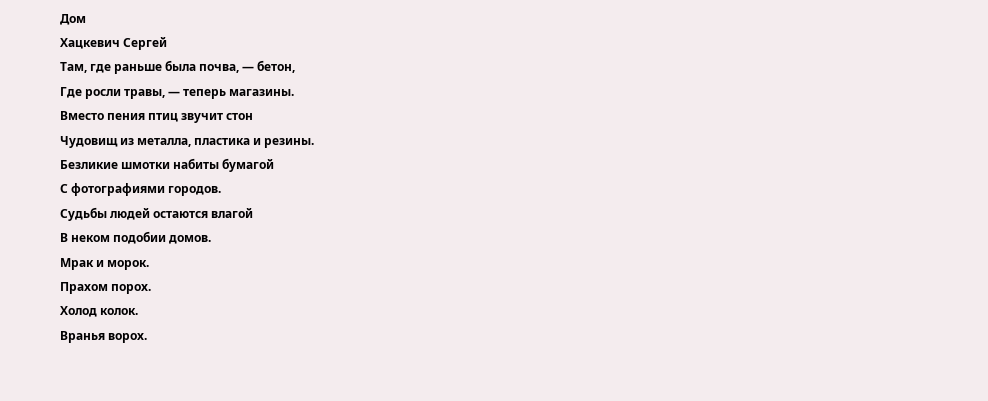Дом
Хацкевич Сергей
Там, где раньше была почва, — бетон,
Где росли травы, — теперь магазины.
Вместо пения птиц звучит стон
Чудовищ из металла, пластика и резины.
Безликие шмотки набиты бумагой
С фотографиями городов.
Судьбы людей остаются влагой
В неком подобии домов.
Мрак и морок.
Прахом порох.
Холод колок.
Вранья ворох.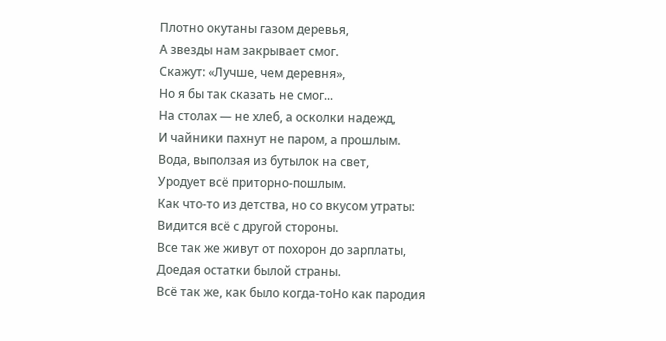Плотно окутаны газом деревья,
А звезды нам закрывает смог.
Скажут: «Лучше, чем деревня»,
Но я бы так сказать не смог...
На столах — не хлеб, а осколки надежд,
И чайники пахнут не паром, а прошлым.
Вода, выползая из бутылок на свет,
Уродует всё приторно-пошлым.
Как что-то из детства, но со вкусом утраты:
Видится всё с другой стороны.
Все так же живут от похорон до зарплаты,
Доедая остатки былой страны.
Всё так же, как было когда-тоНо как пародия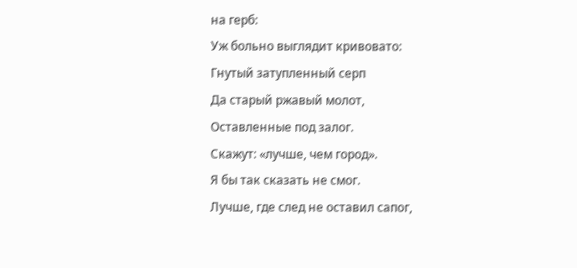на герб:
Уж больно выглядит кривовато:
Гнутый затупленный серп
Да старый ржавый молот,
Оставленные под залог.
Скажут: «лучше, чем город».
Я бы так сказать не смог.
Лучше, где след не оставил сапог,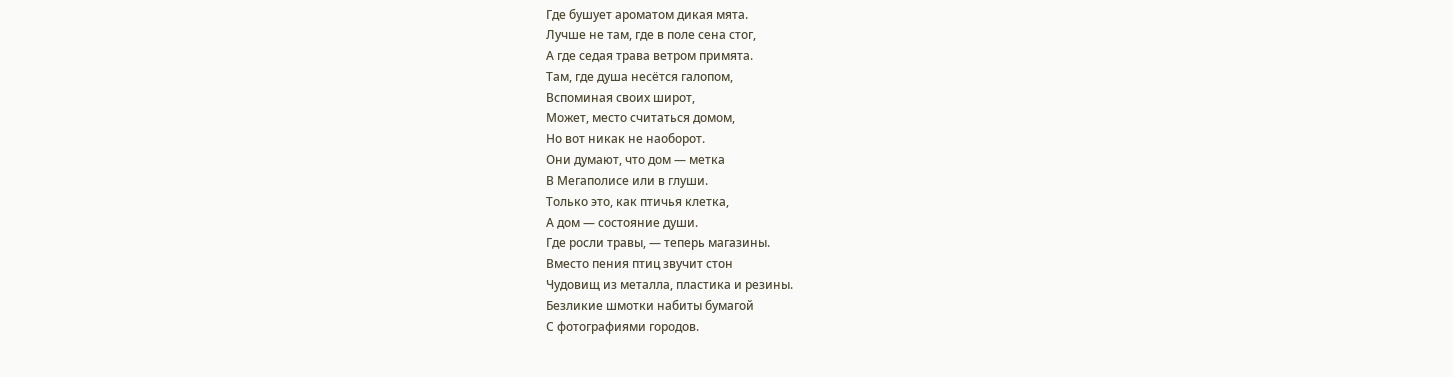Где бушует ароматом дикая мята.
Лучше не там, где в поле сена стог,
А где седая трава ветром примята.
Там, где душа несётся галопом,
Вспоминая своих широт,
Может, место считаться домом,
Но вот никак не наоборот.
Они думают, что дом — метка
В Мегаполисе или в глуши.
Только это, как птичья клетка,
А дом — состояние души.
Где росли травы, — теперь магазины.
Вместо пения птиц звучит стон
Чудовищ из металла, пластика и резины.
Безликие шмотки набиты бумагой
С фотографиями городов.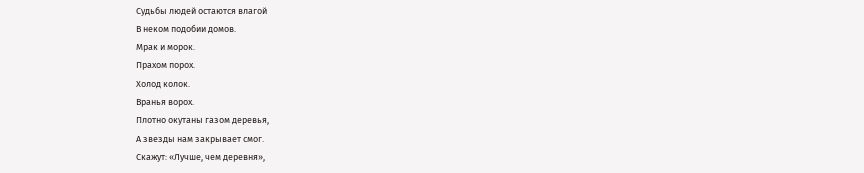Судьбы людей остаются влагой
В неком подобии домов.
Мрак и морок.
Прахом порох.
Холод колок.
Вранья ворох.
Плотно окутаны газом деревья,
А звезды нам закрывает смог.
Скажут: «Лучше, чем деревня»,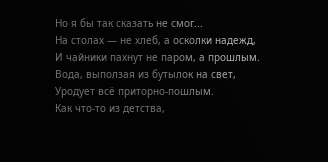Но я бы так сказать не смог...
На столах — не хлеб, а осколки надежд,
И чайники пахнут не паром, а прошлым.
Вода, выползая из бутылок на свет,
Уродует всё приторно-пошлым.
Как что-то из детства,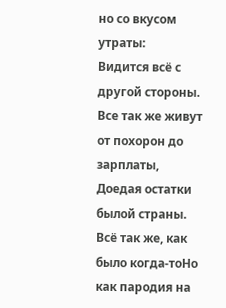но со вкусом утраты:
Видится всё с другой стороны.
Все так же живут от похорон до зарплаты,
Доедая остатки былой страны.
Всё так же, как было когда-тоНо как пародия на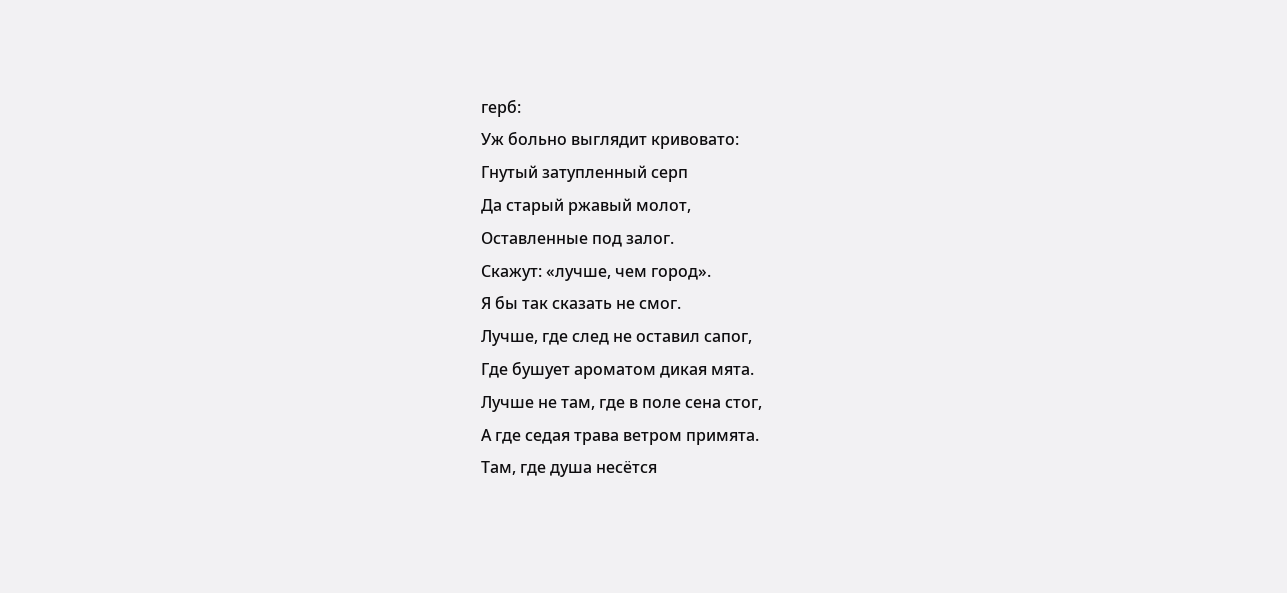герб:
Уж больно выглядит кривовато:
Гнутый затупленный серп
Да старый ржавый молот,
Оставленные под залог.
Скажут: «лучше, чем город».
Я бы так сказать не смог.
Лучше, где след не оставил сапог,
Где бушует ароматом дикая мята.
Лучше не там, где в поле сена стог,
А где седая трава ветром примята.
Там, где душа несётся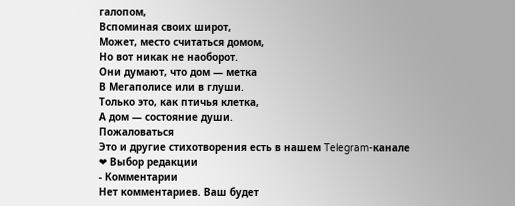галопом,
Вспоминая своих широт,
Может, место считаться домом,
Но вот никак не наоборот.
Они думают, что дом — метка
В Мегаполисе или в глуши.
Только это, как птичья клетка,
А дом — состояние души.
Пожаловаться
Это и другие стихотворения есть в нашем Telegram-канале
❤ Выбор редакции
- Комментарии
Нет комментариев. Ваш будет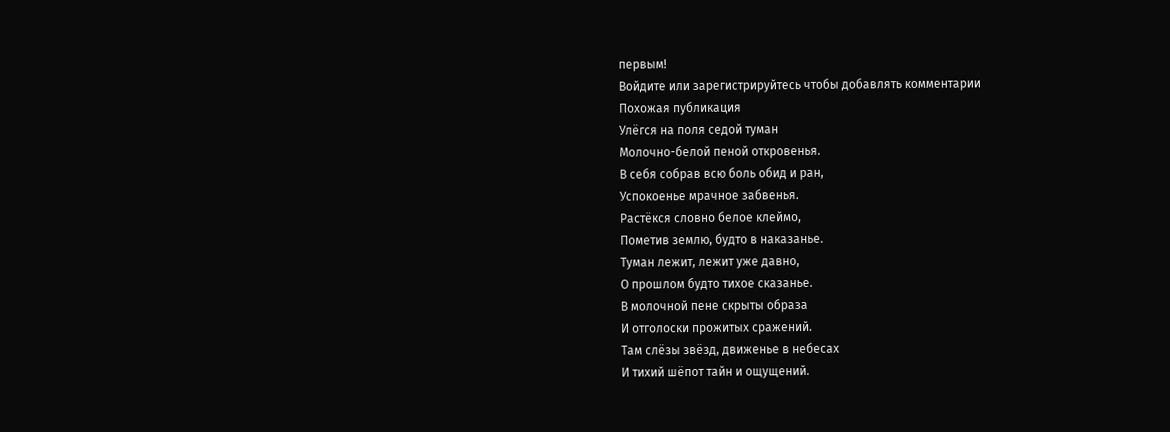первым!
Войдите или зарегистрируйтесь чтобы добавлять комментарии
Похожая публикация
Улёгся на поля седой туман
Молочно-белой пеной откровенья.
В себя собрав всю боль обид и ран,
Успокоенье мрачное забвенья.
Растёкся словно белое клеймо,
Пометив землю, будто в наказанье.
Туман лежит, лежит уже давно,
О прошлом будто тихое сказанье.
В молочной пене скрыты образа
И отголоски прожитых сражений.
Там слёзы звёзд, движенье в небесах
И тихий шёпот тайн и ощущений.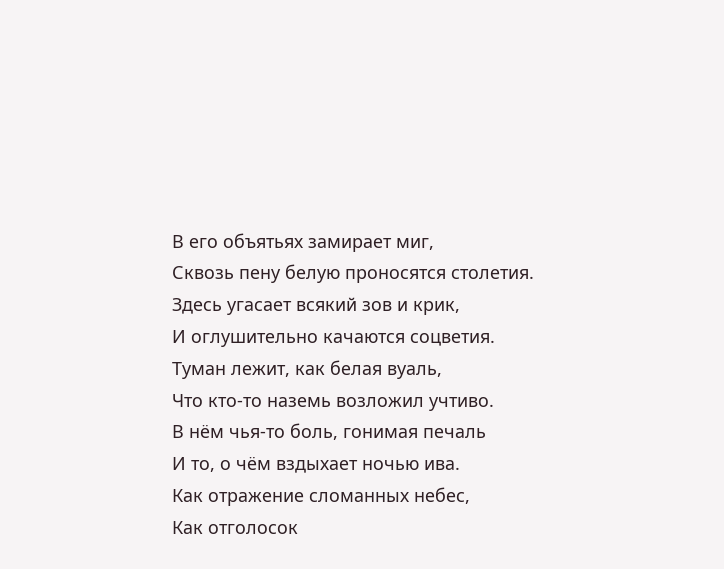В его объятьях замирает миг,
Сквозь пену белую проносятся столетия.
Здесь угасает всякий зов и крик,
И оглушительно качаются соцветия.
Туман лежит, как белая вуаль,
Что кто-то наземь возложил учтиво.
В нём чья-то боль, гонимая печаль
И то, о чём вздыхает ночью ива.
Как отражение сломанных небес,
Как отголосок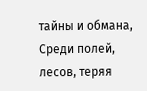тайны и обмана,
Среди полей, лесов, теряя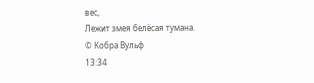вес,
Лежит змея белёсая тумана.
© Кобра Вульф
13:34